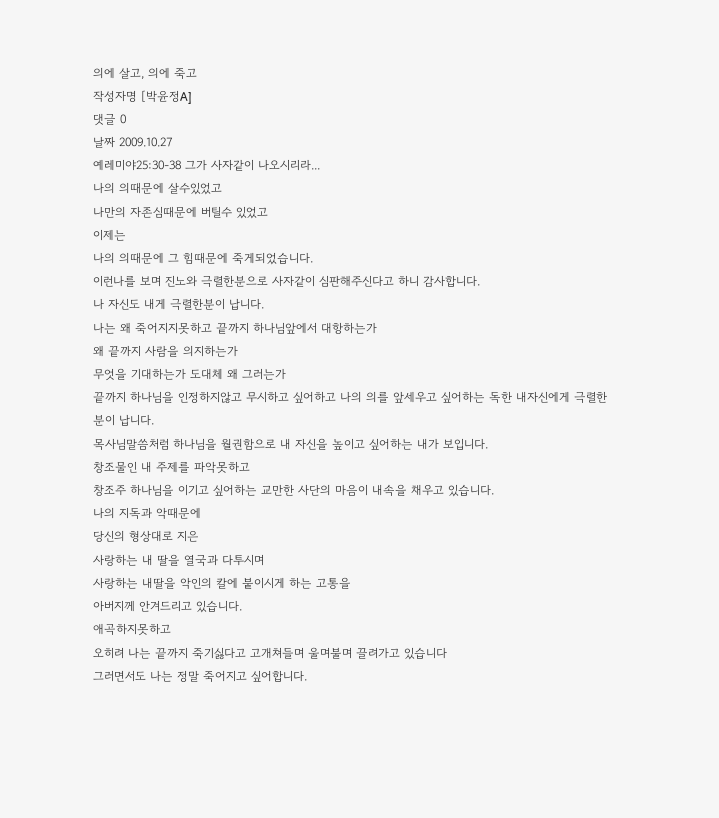의에 살고, 의에 죽고
작성자명 [박윤정A]
댓글 0
날짜 2009.10.27
예레미야25:30-38 그가 사자같이 나오시리라...
나의 의때문에 살수있었고
나만의 자존심때문에 버틸수 있었고
이제는
나의 의때문에 그 힘때문에 죽게되었습니다.
이런나를 보며 진노와 극렬한분으로 사자같이 심판해주신다고 하니 감사합니다.
나 자신도 내게 극렬한분이 납니다.
나는 왜 죽어지지못하고 끝까지 하나님앞에서 대항하는가
왜 끝까지 사람을 의지하는가
무엇을 기대하는가 도대체 왜 그러는가
끝까지 하나님을 인정하지않고 무시하고 싶어하고 나의 의를 앞세우고 싶어하는 독한 내자신에게 극렬한 분이 납니다.
목사님말씀처럼 하나님을 월권함으로 내 자신을 높이고 싶어하는 내가 보입니다.
창조물인 내 주제를 파악못하고
창조주 하나님을 이기고 싶어하는 교만한 사단의 마음이 내속을 채우고 있습니다.
나의 지독과 악때문에
당신의 형상대로 지은
사랑하는 내 딸을 열국과 다투시며
사랑하는 내딸을 악인의 칼에 붙이시게 하는 고통을
아버지께 안겨드리고 있습니다.
애곡하지못하고
오히려 나는 끝까지 죽기싫다고 고개쳐들며 울며불며 끌려가고 있습니다
그러면서도 나는 정말 죽어지고 싶어합니다.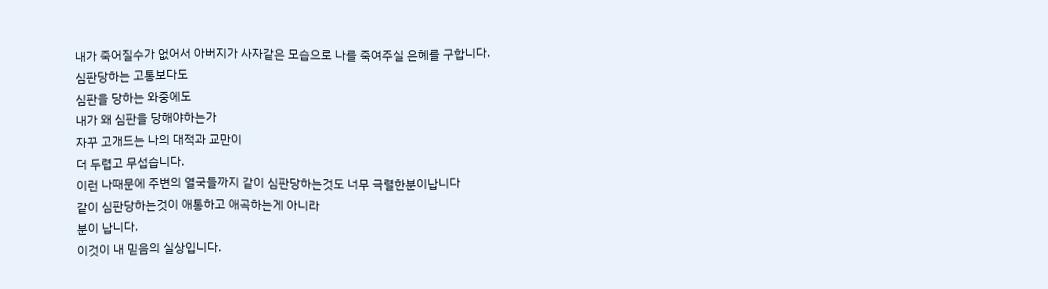내가 죽어질수가 없어서 아버지가 사자같은 모습으로 나를 죽여주실 은혜를 구합니다.
심판당하는 고통보다도
심판을 당하는 와중에도
내가 왜 심판을 당해야하는가
자꾸 고개드는 나의 대적과 교만이
더 두렵고 무섭습니다.
이런 나때문에 주변의 열국들까지 같이 심판당하는것도 너무 극렬한분이납니다
같이 심판당하는것이 애통하고 애곡하는게 아니라
분이 납니다.
이것이 내 믿음의 실상입니다.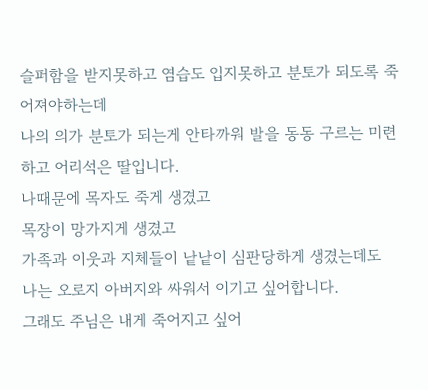슬퍼함을 받지못하고 염습도 입지못하고 분토가 되도록 죽어져야하는데
나의 의가 분토가 되는게 안타까워 발을 동동 구르는 미련하고 어리석은 딸입니다.
나때문에 목자도 죽게 생겼고
목장이 망가지게 생겼고
가족과 이웃과 지체들이 낱낱이 심판당하게 생겼는데도
나는 오로지 아버지와 싸워서 이기고 싶어합니다.
그래도 주님은 내게 죽어지고 싶어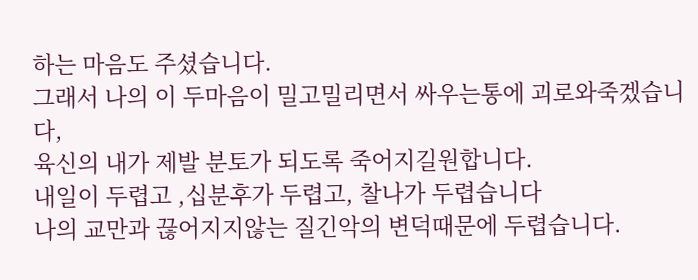하는 마음도 주셨습니다.
그래서 나의 이 두마음이 밀고밀리면서 싸우는통에 괴로와죽겠습니다,
육신의 내가 제발 분토가 되도록 죽어지길원합니다.
내일이 두렵고 ,십분후가 두렵고, 찰나가 두렵습니다
나의 교만과 끊어지지않는 질긴악의 변덕때문에 두렵습니다.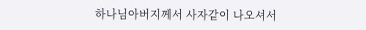하나님아버지께서 사자같이 나오셔서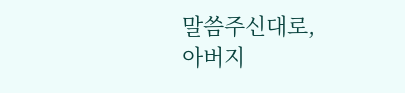말씀주신대로,
아버지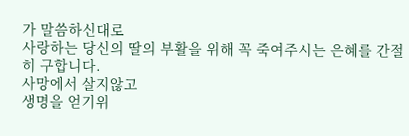가 말씀하신대로
사랑하는 당신의 딸의 부활을 위해 꼭 죽여주시는 은혜를 간절히 구합니다.
사망에서 살지않고
생명을 얻기위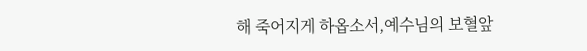해 죽어지게 하옵소서,예수님의 보혈앞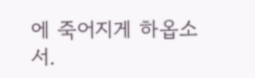에 죽어지게 하옵소서.